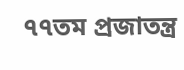৭৭তম প্রজাতন্ত্র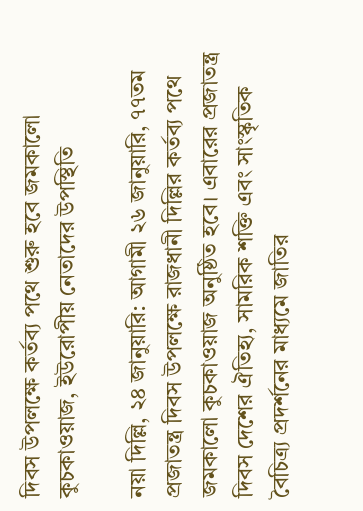দিবস উপলক্ষে কর্তব্য পথে শুরু হবে জমকালো কুচকাওয়াজ, ইউরোপীয় নেতাদের উপস্থিতি

নয়া দিল্লি, ২৪ জানুয়ারি: আগামী ২৬ জানুয়ারি, ৭৭তম প্রজাতন্ত্র দিবস উপলক্ষে রাজধানী দিল্লির কর্তব্য পথে জমকালো কুচকাওয়াজ অনুষ্ঠিত হবে। এবারের প্রজাতন্ত্র দিবস দেশের ঐতিহ্য, সামরিক শক্তি এবং সাংস্কৃতিক বৈচিত্র্য প্রদর্শনের মাধ্যমে জাতির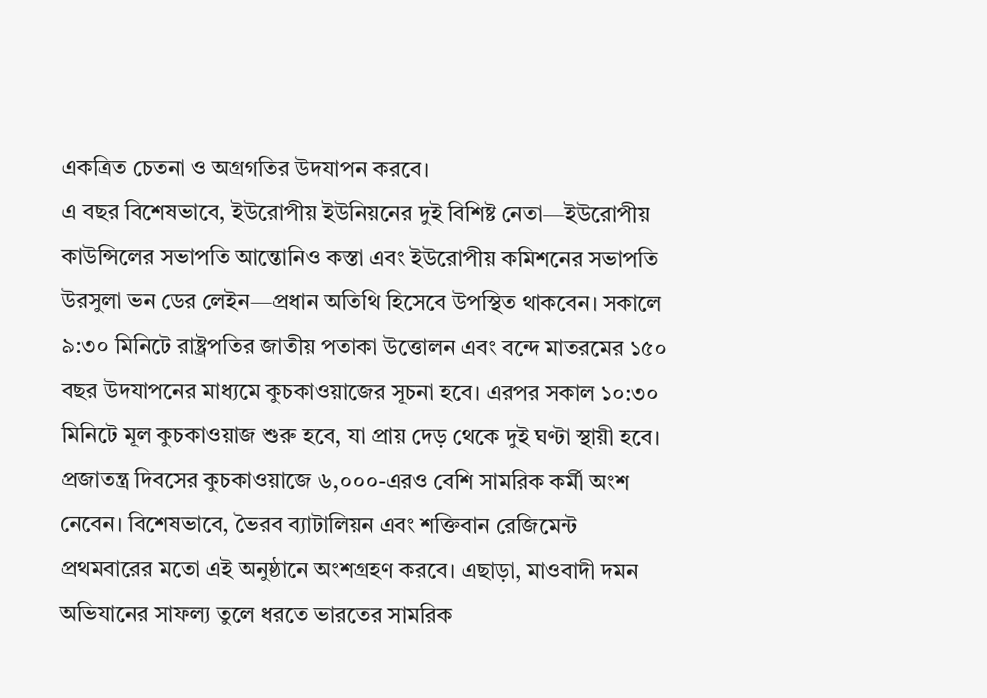একত্রিত চেতনা ও অগ্রগতির উদযাপন করবে।
এ বছর বিশেষভাবে, ইউরোপীয় ইউনিয়নের দুই বিশিষ্ট নেতা—ইউরোপীয় কাউন্সিলের সভাপতি আন্তোনিও কস্তা এবং ইউরোপীয় কমিশনের সভাপতি উরসুলা ভন ডের লেইন—প্রধান অতিথি হিসেবে উপস্থিত থাকবেন। সকালে ৯:৩০ মিনিটে রাষ্ট্রপতির জাতীয় পতাকা উত্তোলন এবং বন্দে মাতরমের ১৫০ বছর উদযাপনের মাধ্যমে কুচকাওয়াজের সূচনা হবে। এরপর সকাল ১০:৩০ মিনিটে মূল কুচকাওয়াজ শুরু হবে, যা প্রায় দেড় থেকে দুই ঘণ্টা স্থায়ী হবে।
প্রজাতন্ত্র দিবসের কুচকাওয়াজে ৬,০০০-এরও বেশি সামরিক কর্মী অংশ নেবেন। বিশেষভাবে, ভৈরব ব্যাটালিয়ন এবং শক্তিবান রেজিমেন্ট প্রথমবারের মতো এই অনুষ্ঠানে অংশগ্রহণ করবে। এছাড়া, মাওবাদী দমন অভিযানের সাফল্য তুলে ধরতে ভারতের সামরিক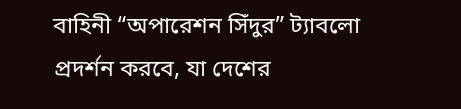বাহিনী “অপারেশন সিঁদুর” ট্যাবলো প্রদর্শন করবে, যা দেশের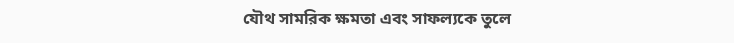যৌথ সামরিক ক্ষমতা এবং সাফল্যকে তুলে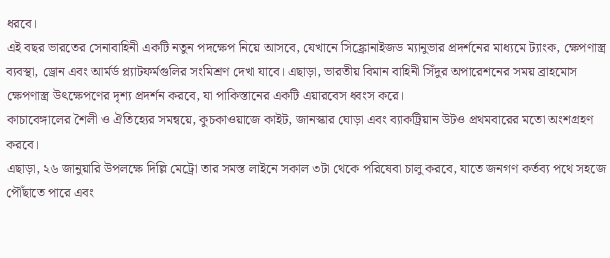ধরবে।
এই বছর ভারতের সেনাবাহিনী একটি নতুন পদক্ষেপ নিয়ে আসবে, যেখানে সিঙ্ক্রোনাইজড ম্যানুভার প্রদর্শনের মাধ্যমে ট্যাংক, ক্ষেপণাস্ত্র ব্যবস্থা, ড্রোন এবং আর্মর্ড প্ল্যাটফর্মগুলির সংমিশ্রণ দেখা যাবে। এছাড়া, ভারতীয় বিমান বাহিনী সিঁদুর অপারেশনের সময় ব্রাহমোস ক্ষেপণাস্ত্র উৎক্ষেপণের দৃশ্য প্রদর্শন করবে, যা পাকিস্তানের একটি এয়ারবেস ধ্বংস করে।
কাচাবেঙ্গালের শৈলী ও ঐতিহ্যের সমন্বয়ে, কুচকাওয়াজে কাইট, জানস্কার ঘোড়া এবং ব্যাকট্রিয়ান উটও প্রথমবারের মতো অংশগ্রহণ করবে।
এছাড়া, ২৬ জানুয়ারি উপলক্ষে দিল্লি মেট্রো তার সমস্ত লাইনে সকাল ৩টা থেকে পরিষেবা চালু করবে, যাতে জনগণ কর্তব্য পথে সহজে পৌঁছাতে পারে এবং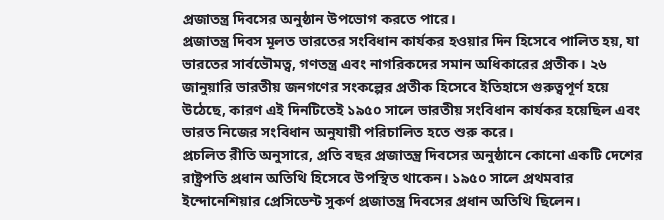প্রজাতন্ত্র দিবসের অনুষ্ঠান উপভোগ করতে পারে।
প্রজাতন্ত্র দিবস মূলত ভারতের সংবিধান কার্যকর হওয়ার দিন হিসেবে পালিত হয়, যা ভারতের সার্বভৌমত্ব, গণতন্ত্র এবং নাগরিকদের সমান অধিকারের প্রতীক। ২৬ জানুয়ারি ভারতীয় জনগণের সংকল্পের প্রতীক হিসেবে ইতিহাসে গুরুত্বপূর্ণ হয়ে উঠেছে, কারণ এই দিনটিতেই ১৯৫০ সালে ভারতীয় সংবিধান কার্যকর হয়েছিল এবং ভারত নিজের সংবিধান অনুযায়ী পরিচালিত হতে শুরু করে।
প্রচলিত রীতি অনুসারে, প্রতি বছর প্রজাতন্ত্র দিবসের অনুষ্ঠানে কোনো একটি দেশের রাষ্ট্রপতি প্রধান অতিথি হিসেবে উপস্থিত থাকেন। ১৯৫০ সালে প্রথমবার ইন্দোনেশিয়ার প্রেসিডেন্ট সুকর্ণ প্রজাতন্ত্র দিবসের প্রধান অতিথি ছিলেন।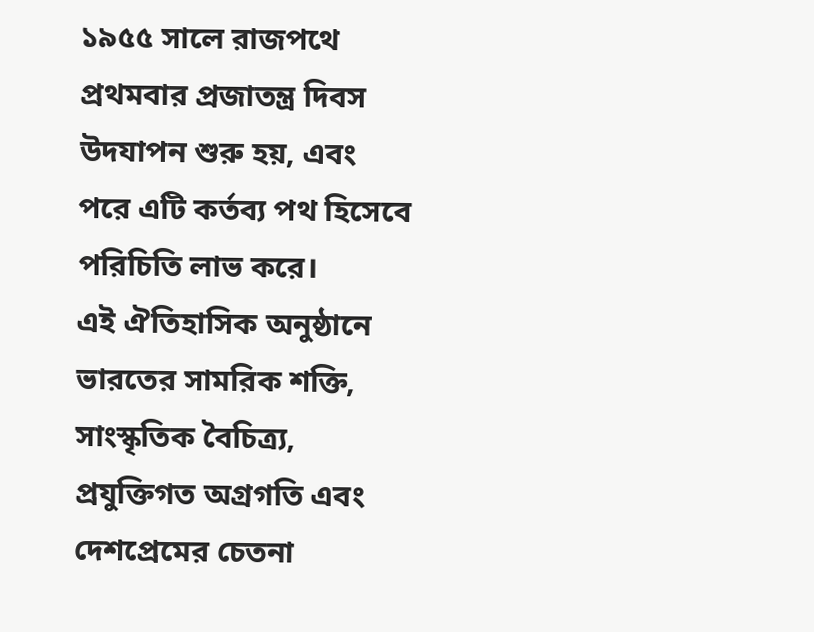১৯৫৫ সালে রাজপথে প্রথমবার প্রজাতন্ত্র দিবস উদযাপন শুরু হয়, এবং পরে এটি কর্তব্য পথ হিসেবে পরিচিতি লাভ করে।
এই ঐতিহাসিক অনুষ্ঠানে ভারতের সামরিক শক্তি, সাংস্কৃতিক বৈচিত্র্য, প্রযুক্তিগত অগ্রগতি এবং দেশপ্রেমের চেতনা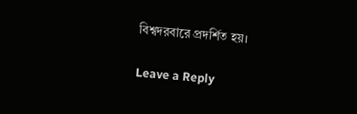বিশ্বদরবারে প্রদর্শিত হয়।

Leave a Reply